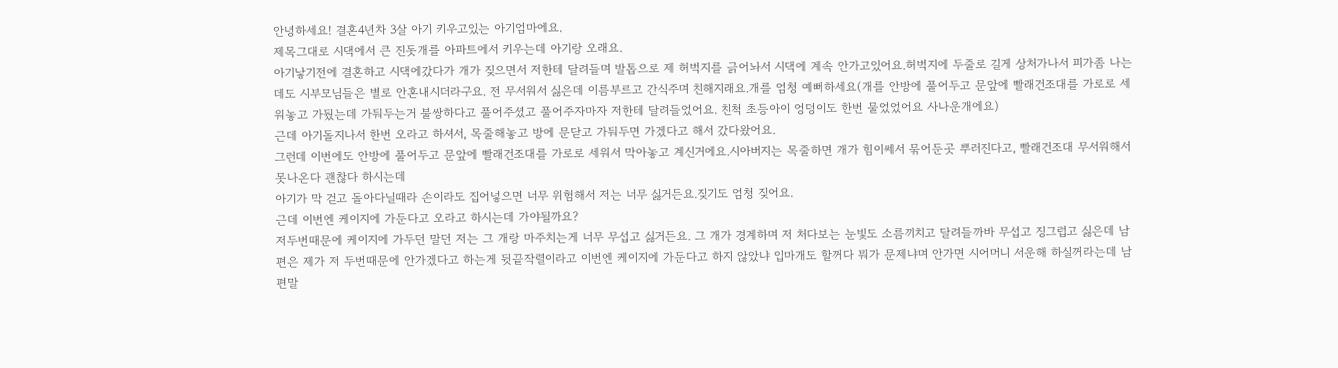안녕하세요! 결혼4년차 3살 아기 키우고있는 아기엄마에요.
제목그대로 시댁에서 큰 진돗개를 아파트에서 키우는데 아기랑 오래요.
아기낳기전에 결혼하고 시댁에갔다가 개가 짖으면서 저한테 달려들며 발톱으로 제 허벅지를 긁어놔서 시댁에 계속 안가고있어요.허벅지에 두줄로 길게 상처가나서 피가좀 나는데도 시부모님들은 별로 안혼내시더라구요. 전 무서워서 싫은데 이름부르고 간식주며 친해지래요.개를 엄청 예뻐하세요(개를 안방에 풀어두고 문앞에 빨래건조대를 가로로 세워놓고 가뒀는데 가둬두는거 불쌍하다고 풀어주셨고 풀어주자마자 저한테 달려들었어요. 친척 초등아이 엉덩이도 한번 물었었어요 사나운개에요)
근데 아기돌지나서 한번 오라고 하셔서, 목줄해놓고 방에 문닫고 가둬두면 가겠다고 해서 갔다왔어요.
그런데 이번에도 안방에 풀어두고 문앞에 빨래건조대를 가로로 세워서 막아놓고 계신거에요.시아버지는 목줄하면 개가 힘이쎄서 묶어둔곳 뿌러진다고, 빨래건조대 무서워해서 못나온다 괜찮다 하시는데
아기가 막 걷고 돌아다닐때라 손이라도 집어넣으면 너무 위험해서 저는 너무 싫거든요.짖기도 엄청 짖어요.
근데 이번엔 케이지에 가둔다고 오라고 하시는데 가야될까요?
저두번때문에 케이지에 가두던 말던 저는 그 개랑 마주치는게 너무 무섭고 싫거든요. 그 개가 경계하며 저 처다보는 눈빛도 소름끼치고 달려들까바 무섭고 징그럽고 싫은데 남편은 제가 저 두번때문에 안가겠다고 하는게 뒷끝작렬이라고 이번엔 케이지에 가둔다고 하지 않았냐 입마개도 할꺼다 뭐가 문제냐며 안가면 시어머니 서운해 하실꺼라는데 남편말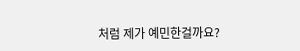처럼 제가 예민한걸까요?